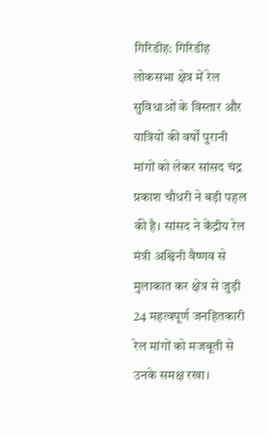गिरिडीह: गिरिडीह लोकसभा क्षेत्र में रेल सुविधाओं के विस्तार और यात्रियों की वर्षों पुरानी मांगों को लेकर सांसद चंद्र प्रकाश चौधरी ने बड़ी पहल की है। सांसद ने केंद्रीय रेल मंत्री अश्विनी वैष्णव से मुलाकात कर क्षेत्र से जुड़ी 24 महत्वपूर्ण जनहितकारी रेल मांगों को मजबूती से उनके समक्ष रखा।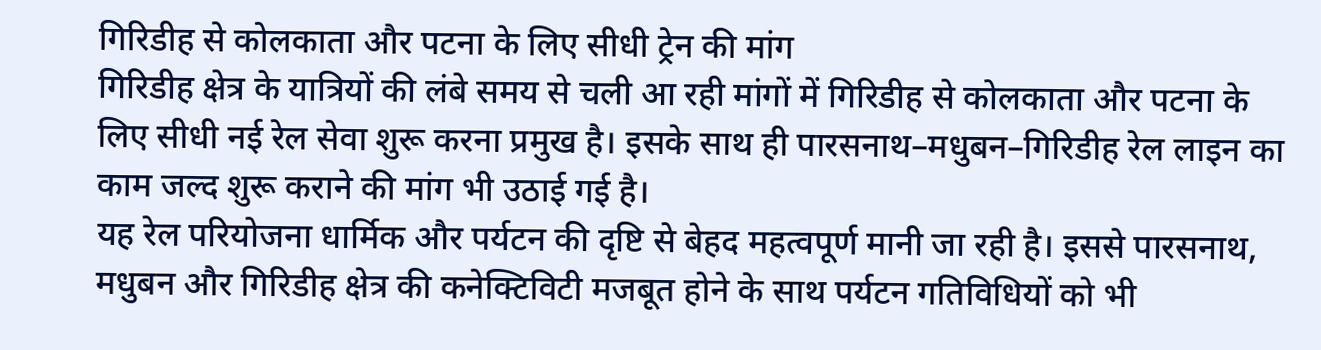गिरिडीह से कोलकाता और पटना के लिए सीधी ट्रेन की मांग
गिरिडीह क्षेत्र के यात्रियों की लंबे समय से चली आ रही मांगों में गिरिडीह से कोलकाता और पटना के लिए सीधी नई रेल सेवा शुरू करना प्रमुख है। इसके साथ ही पारसनाथ–मधुबन–गिरिडीह रेल लाइन का काम जल्द शुरू कराने की मांग भी उठाई गई है।
यह रेल परियोजना धार्मिक और पर्यटन की दृष्टि से बेहद महत्वपूर्ण मानी जा रही है। इससे पारसनाथ, मधुबन और गिरिडीह क्षेत्र की कनेक्टिविटी मजबूत होने के साथ पर्यटन गतिविधियों को भी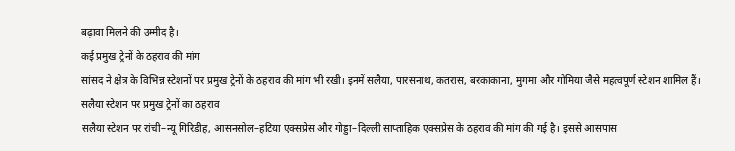बढ़ावा मिलने की उम्मीद है।
कई प्रमुख ट्रेनों के ठहराव की मांग
सांसद ने क्षेत्र के विभिन्न स्टेशनों पर प्रमुख ट्रेनों के ठहराव की मांग भी रखी। इनमें सलैया, पारसनाथ, कतरास, बरकाकाना, मुगमा और गोमिया जैसे महत्वपूर्ण स्टेशन शामिल हैं।
सलैया स्टेशन पर प्रमुख ट्रेनों का ठहराव
सलैया स्टेशन पर रांची–न्यू गिरिडीह, आसनसोल–हटिया एक्सप्रेस और गोड्डा–दिल्ली साप्ताहिक एक्सप्रेस के ठहराव की मांग की गई है। इससे आसपास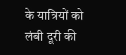के यात्रियों को लंबी दूरी की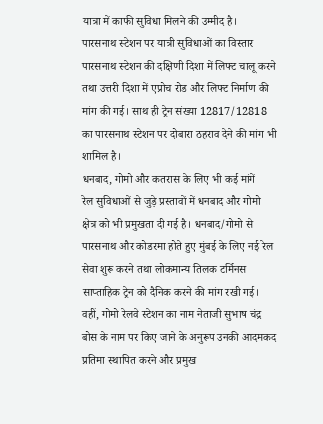यात्रा में काफी सुविधा मिलने की उम्मीद है।
पारसनाथ स्टेशन पर यात्री सुविधाओं का विस्तार
पारसनाथ स्टेशन की दक्षिणी दिशा में लिफ्ट चालू करने तथा उत्तरी दिशा में एप्रोच रोड और लिफ्ट निर्माण की मांग की गई। साथ ही ट्रेन संख्या 12817/12818 का पारसनाथ स्टेशन पर दोबारा ठहराव देने की मांग भी शामिल है।
धनबाद, गोमो और कतरास के लिए भी कई मांगें
रेल सुविधाओं से जुड़े प्रस्तावों में धनबाद और गोमो क्षेत्र को भी प्रमुखता दी गई है। धनबाद/गोमो से पारसनाथ और कोडरमा होते हुए मुंबई के लिए नई रेल सेवा शुरू करने तथा लोकमान्य तिलक टर्मिनस साप्ताहिक ट्रेन को दैनिक करने की मांग रखी गई।
वहीं, गोमो रेलवे स्टेशन का नाम नेताजी सुभाष चंद्र बोस के नाम पर किए जाने के अनुरूप उनकी आदमकद प्रतिमा स्थापित करने और प्रमुख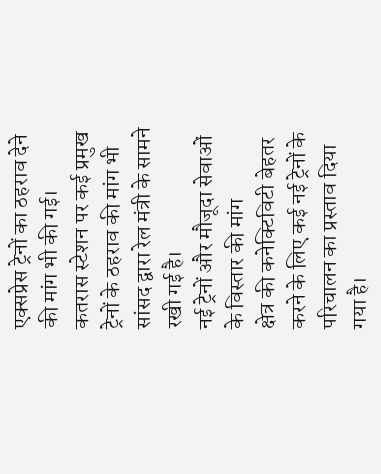एक्सप्रेस ट्रेनों का ठहराव देने की मांग भी की गई।
कतरास स्टेशन पर कई प्रमुख ट्रेनों के ठहराव की मांग भी सांसद द्वारा रेल मंत्री के सामने रखी गई है।
नई ट्रेनों और मौजूदा सेवाओं के विस्तार की मांग
क्षेत्र की कनेक्टिविटी बेहतर करने के लिए कई नई ट्रेनों के परिचालन का प्रस्ताव दिया गया है।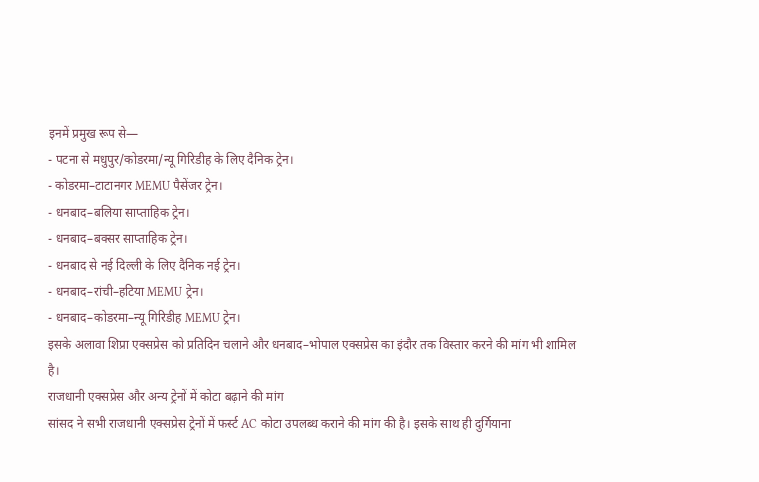इनमें प्रमुख रूप से—
- पटना से मधुपुर/कोडरमा/न्यू गिरिडीह के लिए दैनिक ट्रेन।
- कोडरमा–टाटानगर MEMU पैसेंजर ट्रेन।
- धनबाद–बलिया साप्ताहिक ट्रेन।
- धनबाद–बक्सर साप्ताहिक ट्रेन।
- धनबाद से नई दिल्ली के लिए दैनिक नई ट्रेन।
- धनबाद–रांची–हटिया MEMU ट्रेन।
- धनबाद–कोडरमा–न्यू गिरिडीह MEMU ट्रेन।
इसके अलावा शिप्रा एक्सप्रेस को प्रतिदिन चलाने और धनबाद–भोपाल एक्सप्रेस का इंदौर तक विस्तार करने की मांग भी शामिल है।
राजधानी एक्सप्रेस और अन्य ट्रेनों में कोटा बढ़ाने की मांग
सांसद ने सभी राजधानी एक्सप्रेस ट्रेनों में फर्स्ट AC कोटा उपलब्ध कराने की मांग की है। इसके साथ ही दुर्गियाना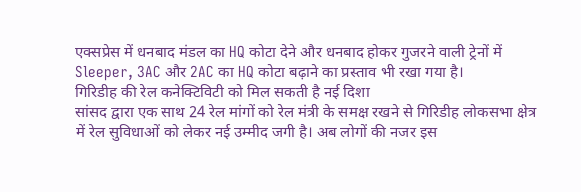एक्सप्रेस में धनबाद मंडल का HQ कोटा देने और धनबाद होकर गुजरने वाली ट्रेनों में Sleeper, 3AC और 2AC का HQ कोटा बढ़ाने का प्रस्ताव भी रखा गया है।
गिरिडीह की रेल कनेक्टिविटी को मिल सकती है नई दिशा
सांसद द्वारा एक साथ 24 रेल मांगों को रेल मंत्री के समक्ष रखने से गिरिडीह लोकसभा क्षेत्र में रेल सुविधाओं को लेकर नई उम्मीद जगी है। अब लोगों की नजर इस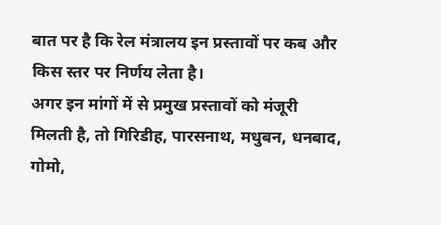बात पर है कि रेल मंत्रालय इन प्रस्तावों पर कब और किस स्तर पर निर्णय लेता है।
अगर इन मांगों में से प्रमुख प्रस्तावों को मंजूरी मिलती है, तो गिरिडीह, पारसनाथ, मधुबन, धनबाद, गोमो,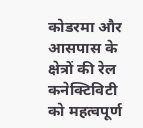कोडरमा और आसपास के क्षेत्रों की रेल कनेक्टिविटी को महत्वपूर्ण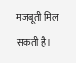मजबूती मिल सकती है।